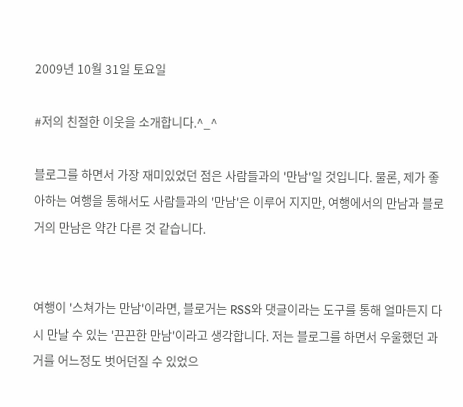2009년 10월 31일 토요일

#저의 친절한 이웃을 소개합니다.^_^

블로그를 하면서 가장 재미있었던 점은 사람들과의 '만남'일 것입니다. 물론, 제가 좋아하는 여행을 통해서도 사람들과의 '만남'은 이루어 지지만, 여행에서의 만남과 블로거의 만남은 약간 다른 것 같습니다.


여행이 '스쳐가는 만남'이라면, 블로거는 RSS와 댓글이라는 도구를 통해 얼마든지 다시 만날 수 있는 '끈끈한 만남'이라고 생각합니다. 저는 블로그를 하면서 우울했던 과거를 어느정도 벗어던질 수 있었으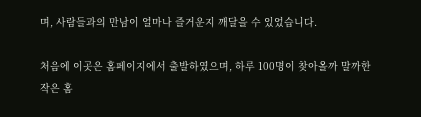며, 사람들과의 만남이 얼마나 즐거운지 깨달을 수 있었습니다.

처음에 이곳은 홈페이지에서 출발하였으며, 하루 100명이 찾아올까 말까한 작은 홈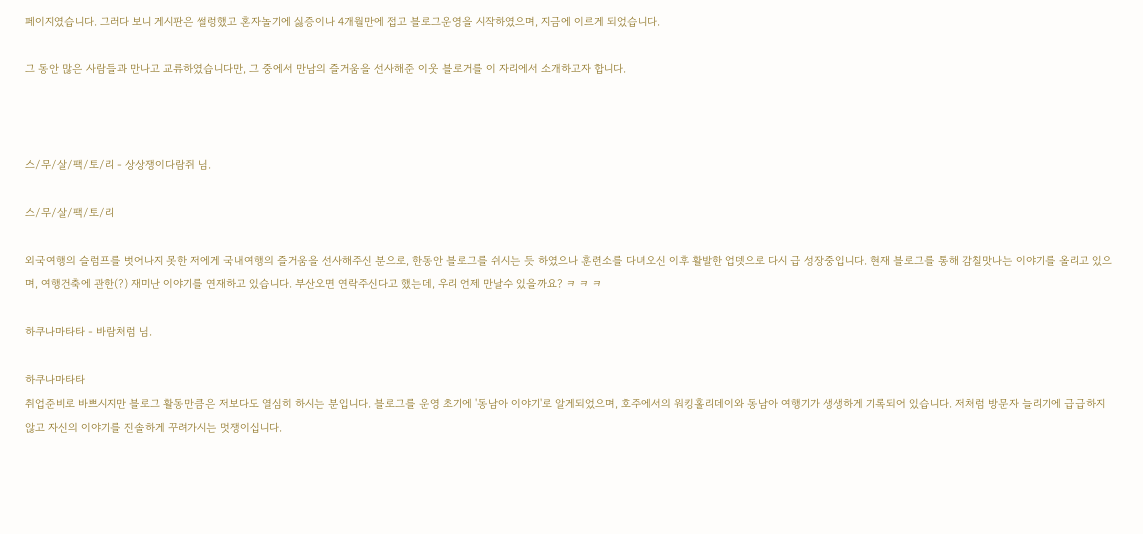페이지였습니다. 그러다 보니 게시판은 썰렁했고 혼자놀기에 싫증이나 4개월만에 접고 블로그운영을 시작하였으며, 지금에 이르게 되었습니다.

그 동안 많은 사람들과 만나고 교류하였습니다만, 그 중에서 만남의 즐거움을 선사해준 이웃 블로거를 이 자리에서 소개하고자 합니다.



스/무/살/팩/토/리 - 상상쟁이다람쥐 님.

스/무/살/팩/토/리

외국여행의 슬럼프를 벗어나지 못한 저에게 국내여행의 즐거움을 선사해주신 분으로, 한동안 블로그를 쉬시는 듯 하였으나 훈련소를 다녀오신 이후 활발한 업뎃으로 다시 급 성장중입니다. 현재 블로그를 통해 감칠맛나는 이야기를 올리고 있으며, 여행건축에 관한(?) 재미난 이야기를 연재하고 있습니다. 부산오면 연락주신다고 했는데, 우리 언제 만날수 있을까요? ㅋ ㅋ ㅋ

하쿠나마타타 - 바람처럼 님.

하쿠나마타타
취업준비로 바쁘시지만 블로그 활동만큼은 저보다도 열심히 하시는 분입니다. 블로그를 운영 초기에 '동남아 이야기'로 알게되었으며, 호주에서의 워킹홀리데이와 동남아 여행기가 생생하게 기록되어 있습니다. 저처럼 방문자 늘리기에 급급하지 않고 자신의 이야기를 진솔하게 꾸려가시는 멋쟁이십니다.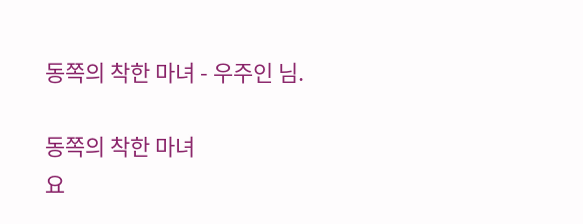동쪽의 착한 마녀 - 우주인 님.

동쪽의 착한 마녀
요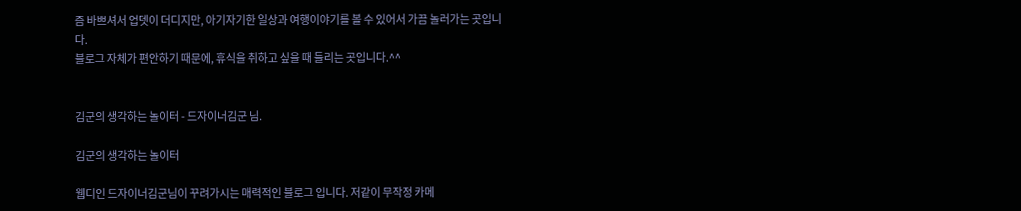즘 바쁘셔서 업뎃이 더디지만, 아기자기한 일상과 여행이야기를 볼 수 있어서 가끔 놀러가는 곳입니다.
블로그 자체가 편안하기 때문에, 휴식을 취하고 싶을 때 들리는 곳입니다.^^


김군의 생각하는 놀이터 - 드자이너김군 님.

김군의 생각하는 놀이터

웹디인 드자이너김군님이 꾸려가시는 매력적인 블로그 입니다. 저같이 무작정 카메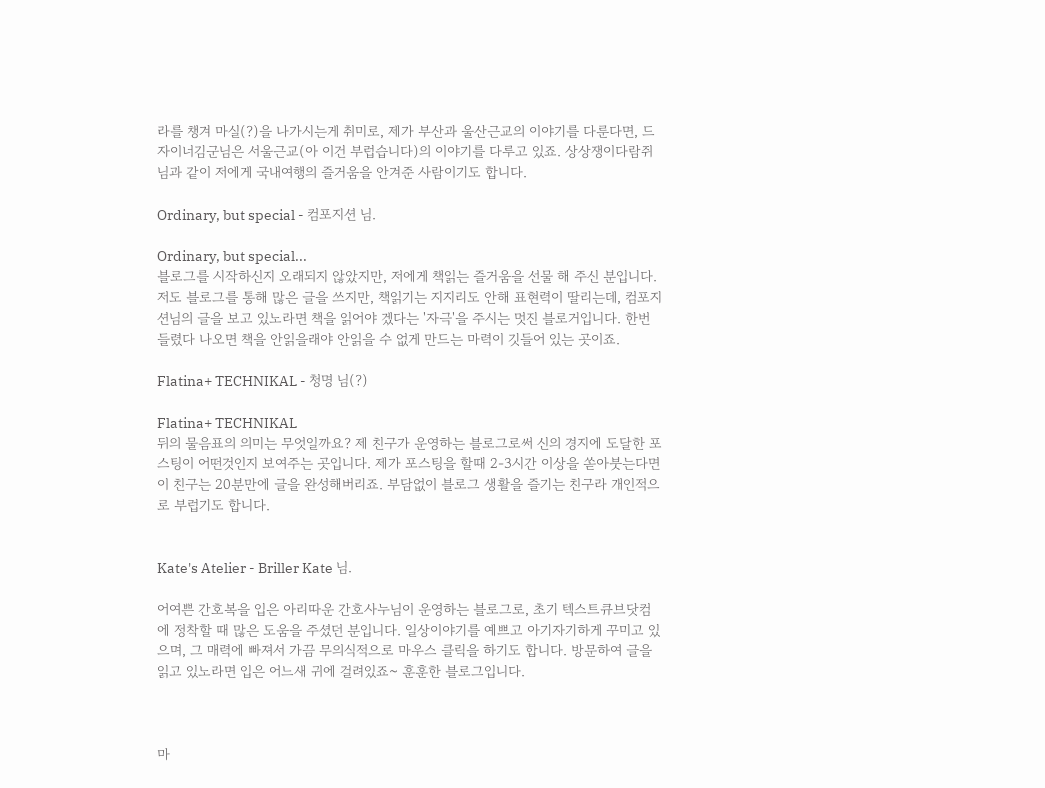라를 챙겨 마실(?)을 나가시는게 취미로, 제가 부산과 울산근교의 이야기를 다룬다면, 드자이너김군님은 서울근교(아 이건 부럽습니다)의 이야기를 다루고 있죠. 상상쟁이다람쥐님과 같이 저에게 국내여행의 즐거움을 안겨준 사람이기도 합니다.

Ordinary, but special - 컴포지션 님.

Ordinary, but special...
블로그를 시작하신지 오래되지 않았지만, 저에게 책읽는 즐거움을 선물 해 주신 분입니다. 저도 블로그를 통해 많은 글을 쓰지만, 책읽기는 지지리도 안해 표현력이 딸리는데, 컴포지션님의 글을 보고 있노라면 책을 읽어야 겠다는 '자극'을 주시는 멋진 블로거입니다. 한번 들렸다 나오면 책을 안읽을래야 안읽을 수 없게 만드는 마력이 깃들어 있는 곳이죠.

Flatina+ TECHNIKAL - 청명 님(?)

Flatina+ TECHNIKAL
뒤의 물음표의 의미는 무엇일까요? 제 친구가 운영하는 블로그로써 신의 경지에 도달한 포스팅이 어떤것인지 보여주는 곳입니다. 제가 포스팅을 할때 2-3시간 이상을 쏟아붓는다면 이 친구는 20분만에 글을 완성해버리죠. 부담없이 블로그 생활을 즐기는 친구라 개인적으로 부럽기도 합니다.


Kate's Atelier - Briller Kate 님.

어여쁜 간호복을 입은 아리따운 간호사누님이 운영하는 블로그로, 초기 텍스트큐브닷컴에 정착할 때 많은 도움을 주셨던 분입니다. 일상이야기를 예쁘고 아기자기하게 꾸미고 있으며, 그 매력에 빠져서 가끔 무의식적으로 마우스 클릭을 하기도 합니다. 방문하여 글을 읽고 있노라면 입은 어느새 귀에 걸려있죠~ 훈훈한 블로그입니다.



마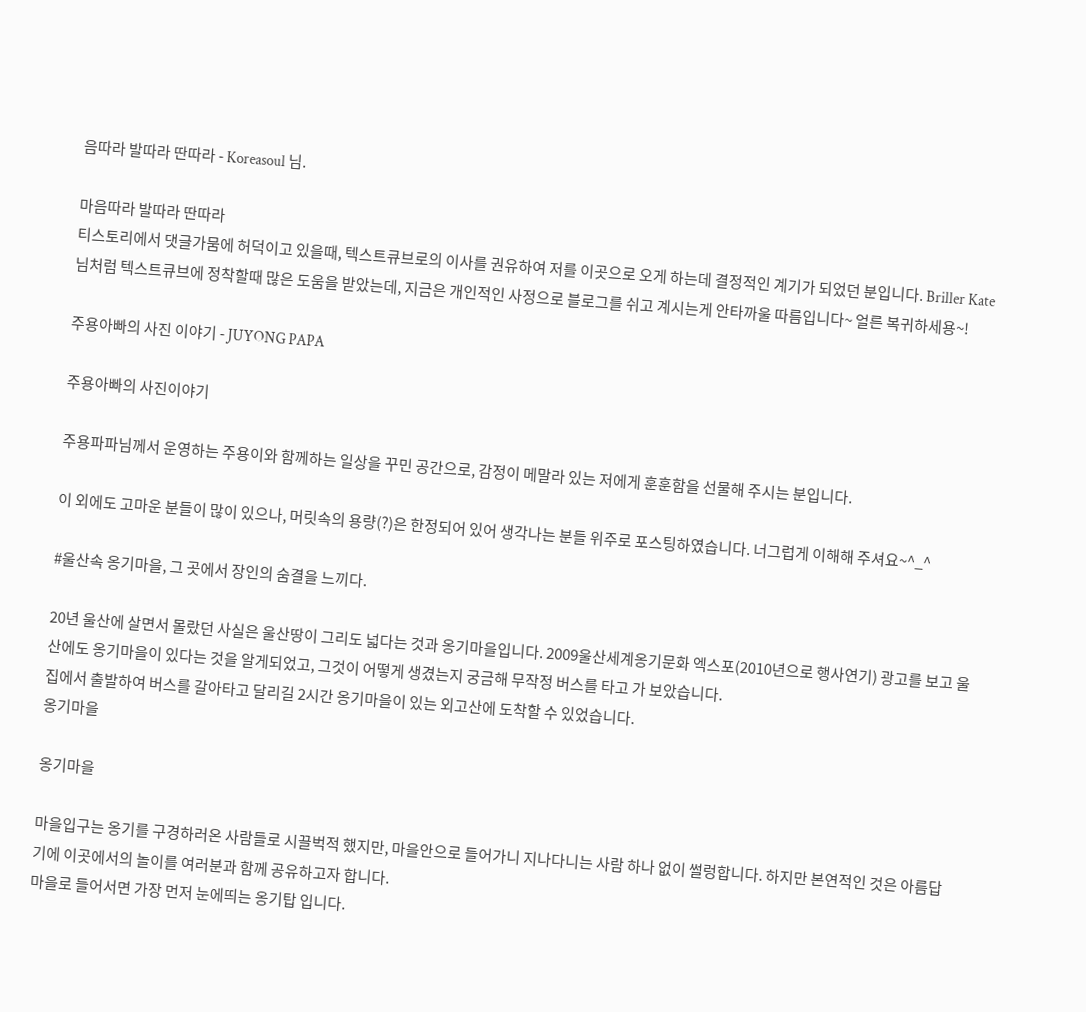음따라 발따라 딴따라 - Koreasoul 님.

마음따라 발따라 딴따라
티스토리에서 댓글가뭄에 허덕이고 있을때, 텍스트큐브로의 이사를 권유하여 저를 이곳으로 오게 하는데 결정적인 계기가 되었던 분입니다. Briller Kate 님처럼 텍스트큐브에 정착할때 많은 도움을 받았는데, 지금은 개인적인 사정으로 블로그를 쉬고 계시는게 안타까울 따름입니다~ 얼른 복귀하세용~!

주용아빠의 사진 이야기 - JUYONG PAPA

주용아빠의 사진이야기

주용파파님께서 운영하는 주용이와 함께하는 일상을 꾸민 공간으로, 감정이 메말라 있는 저에게 훈훈함을 선물해 주시는 분입니다.

이 외에도 고마운 분들이 많이 있으나, 머릿속의 용량(?)은 한정되어 있어 생각나는 분들 위주로 포스팅하였습니다. 너그럽게 이해해 주셔요~^_^

#울산속 옹기마을, 그 곳에서 장인의 숨결을 느끼다.

20년 울산에 살면서 몰랐던 사실은 울산땅이 그리도 넓다는 것과 옹기마을입니다. 2009울산세계옹기문화 엑스포(2010년으로 행사연기) 광고를 보고 울산에도 옹기마을이 있다는 것을 알게되었고, 그것이 어떻게 생겼는지 궁금해 무작정 버스를 타고 가 보았습니다.
집에서 출발하여 버스를 갈아타고 달리길 2시간 옹기마을이 있는 외고산에 도착할 수 있었습니다.
옹기마을

옹기마을

마을입구는 옹기를 구경하러온 사람들로 시끌벅적 했지만, 마을안으로 들어가니 지나다니는 사람 하나 없이 썰렁합니다. 하지만 본연적인 것은 아름답기에 이곳에서의 놀이를 여러분과 함께 공유하고자 합니다.
마을로 들어서면 가장 먼저 눈에띄는 옹기탑 입니다.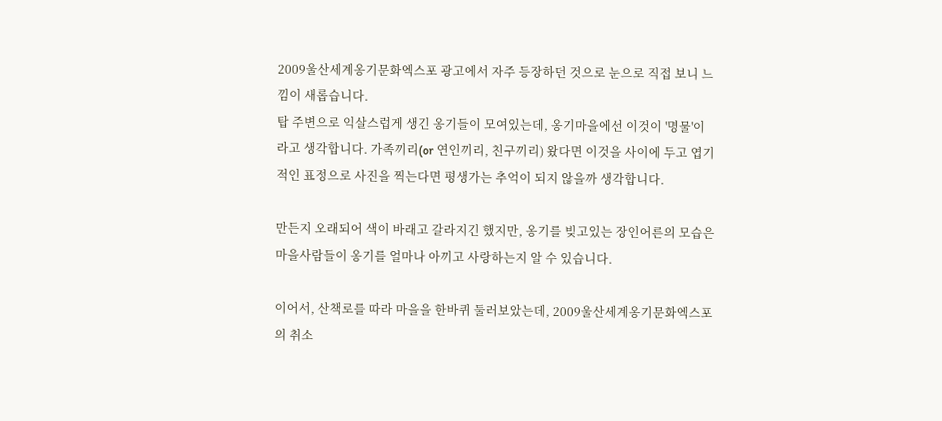2009울산세계옹기문화엑스포 광고에서 자주 등장하던 것으로 눈으로 직접 보니 느낌이 새롭습니다.
탑 주변으로 익살스럽게 생긴 옹기들이 모여있는데, 옹기마을에선 이것이 '명물'이라고 생각합니다. 가족끼리(or 연인끼리, 친구끼리) 왔다면 이것을 사이에 두고 엽기적인 표정으로 사진을 찍는다면 평생가는 추억이 되지 않을까 생각합니다.

만든지 오래되어 색이 바래고 갈라지긴 했지만, 옹기를 빚고있는 장인어른의 모습은 마을사람들이 옹기를 얼마나 아끼고 사랑하는지 알 수 있습니다.

이어서, 산책로를 따라 마을을 한바퀴 둘러보았는데, 2009울산세계옹기문화엑스포의 취소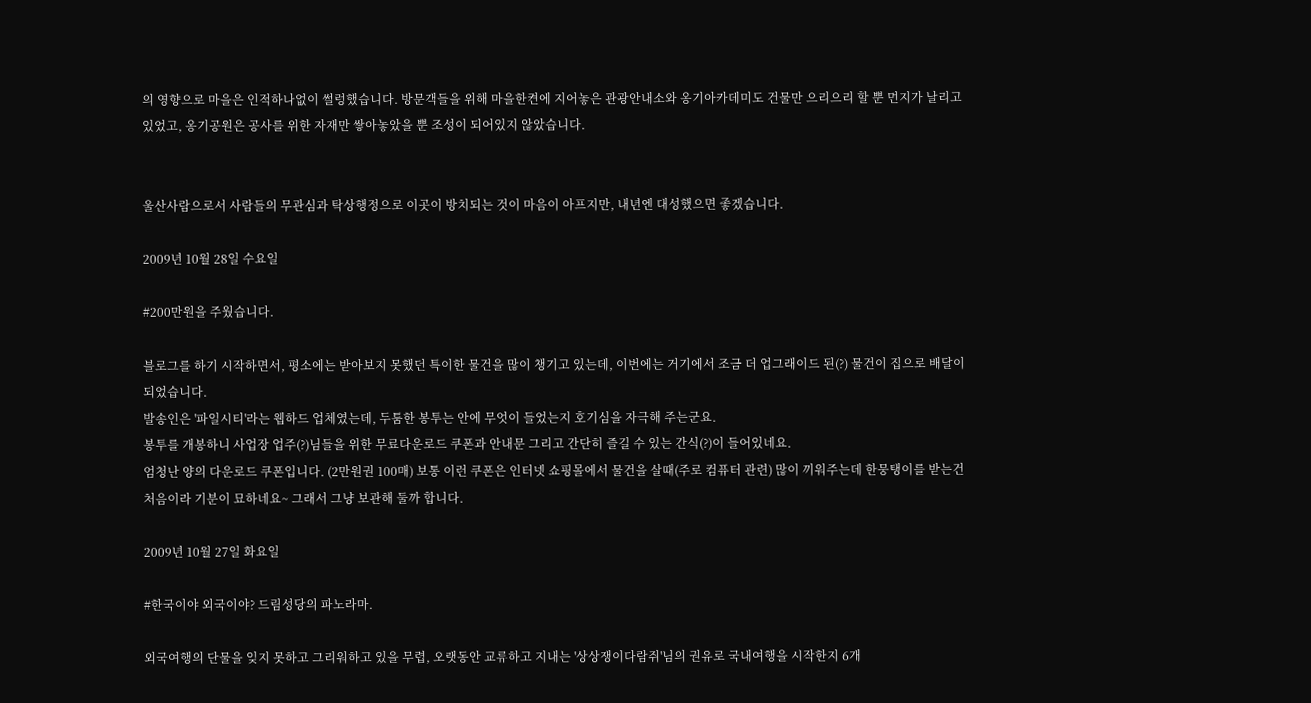의 영향으로 마을은 인적하나없이 썰렁했습니다. 방문객들을 위해 마을한켠에 지어놓은 관광안내소와 옹기아카데미도 건물만 으리으리 할 뿐 먼지가 날리고 있었고, 옹기공원은 공사를 위한 자재만 쌓아놓았을 뿐 조성이 되어있지 않았습니다.


울산사람으로서 사람들의 무관심과 탁상행정으로 이곳이 방치되는 것이 마음이 아프지만, 내년엔 대성했으면 좋겠습니다.

2009년 10월 28일 수요일

#200만원을 주웠습니다.

블로그를 하기 시작하면서, 평소에는 받아보지 못했던 특이한 물건을 많이 챙기고 있는데, 이번에는 거기에서 조금 더 업그래이드 된(?) 물건이 집으로 배달이 되었습니다.
발송인은 '파일시티'라는 웹하드 업체였는데, 두툼한 봉투는 안에 무엇이 들었는지 호기심을 자극해 주는군요.
봉투를 개봉하니 사업장 업주(?)님들을 위한 무료다운로드 쿠폰과 안내문 그리고 간단히 즐길 수 있는 간식(?)이 들어있네요.
엄청난 양의 다운로드 쿠폰입니다. (2만원권 100매) 보통 이런 쿠폰은 인터넷 쇼핑몰에서 물건을 살때(주로 컴퓨터 관련) 많이 끼워주는데 한뭉탱이를 받는건 처음이라 기분이 묘하네요~ 그래서 그냥 보관해 둘까 합니다.

2009년 10월 27일 화요일

#한국이야 외국이야? 드림성당의 파노라마.

외국여행의 단물을 잊지 못하고 그리워하고 있을 무렵, 오랫동안 교류하고 지내는 '상상쟁이다람쥐'님의 권유로 국내여행을 시작한지 6개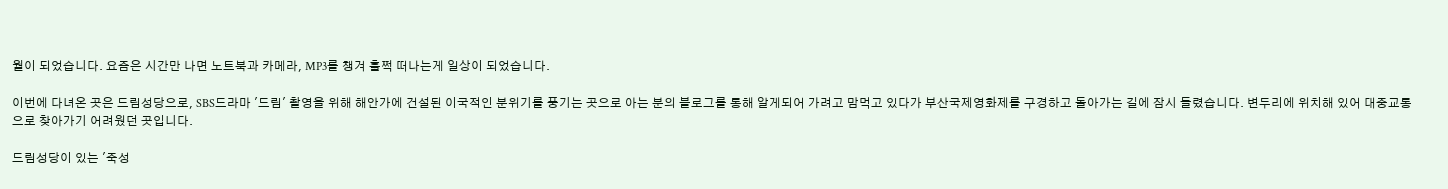월이 되었습니다. 요즘은 시간만 나면 노트북과 카메라, MP3를 챙겨 훌쩍 떠나는게 일상이 되었습니다.

이번에 다녀온 곳은 드림성당으로, SBS드라마 '드림' 촬영을 위해 해안가에 건설된 이국적인 분위기를 풍기는 곳으로 아는 분의 블로그를 통해 알게되어 가려고 맘먹고 있다가 부산국제영화제를 구경하고 돌아가는 길에 잠시 들렸습니다. 변두리에 위치해 있어 대중교통으로 찾아가기 어려웠던 곳입니다.

드림성당이 있는 '죽성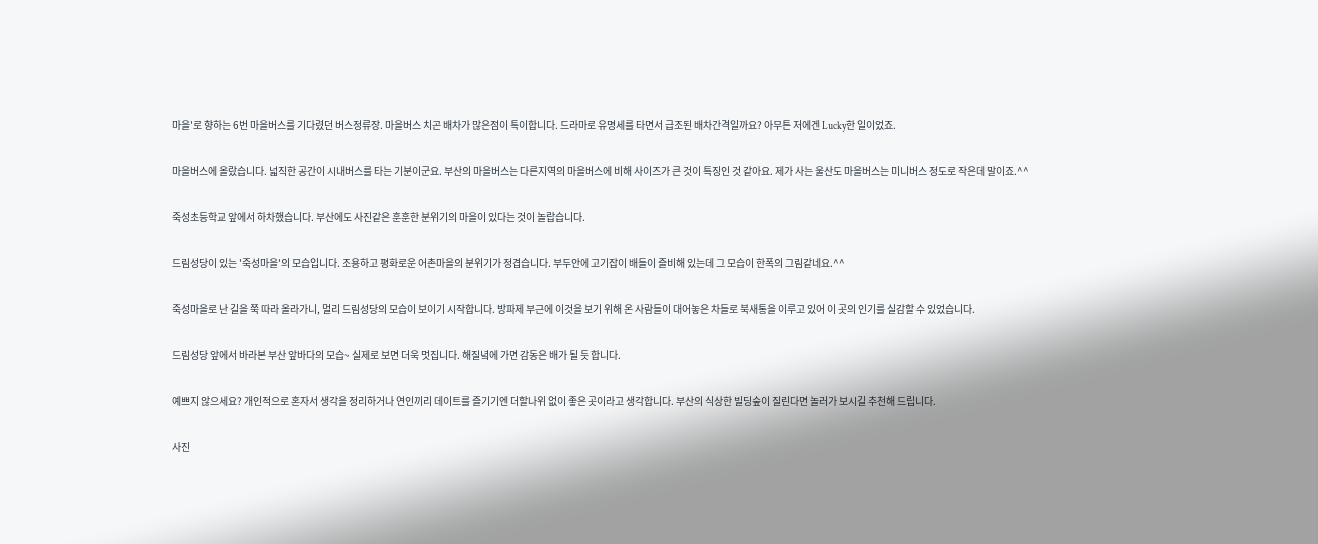마을'로 향하는 6번 마을버스를 기다렸던 버스정류장. 마을버스 치곤 배차가 많은점이 특이합니다. 드라마로 유명세를 타면서 급조된 배차간격일까요? 아무튼 저에겐 Lucky한 일이었죠.

마을버스에 올랐습니다. 넓직한 공간이 시내버스를 타는 기분이군요. 부산의 마을버스는 다른지역의 마을버스에 비해 사이즈가 큰 것이 특징인 것 같아요. 제가 사는 울산도 마을버스는 미니버스 정도로 작은데 말이죠.^^

죽성초등학교 앞에서 하차했습니다. 부산에도 사진같은 훈훈한 분위기의 마을이 있다는 것이 놀랍습니다.

드림성당이 있는 '죽성마을'의 모습입니다. 조용하고 평화로운 어촌마을의 분위기가 정겹습니다. 부두안에 고기잡이 배들이 즐비해 있는데 그 모습이 한폭의 그림같네요.^^

죽성마을로 난 길을 쭉 따라 올라가니, 멀리 드림성당의 모습이 보이기 시작합니다. 방파제 부근에 이것을 보기 위해 온 사람들이 대어놓은 차들로 북새통을 이루고 있어 이 곳의 인기를 실감할 수 있었습니다.

드림성당 앞에서 바라본 부산 앞바다의 모습~ 실제로 보면 더욱 멋집니다. 해질녘에 가면 감동은 배가 될 듯 합니다.

예쁘지 않으세요? 개인적으로 혼자서 생각을 정리하거나 연인끼리 데이트를 즐기기엔 더할나위 없이 좋은 곳이라고 생각합니다. 부산의 식상한 빌딩숲이 질린다면 놀러가 보시길 추천해 드립니다.

사진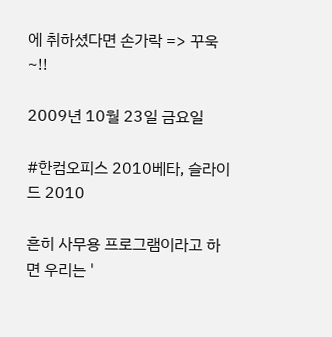에 취하셨다면 손가락 => 꾸욱~!!

2009년 10월 23일 금요일

#한컴오피스 2010베타, 슬라이드 2010

흔히 사무용 프로그램이라고 하면 우리는 '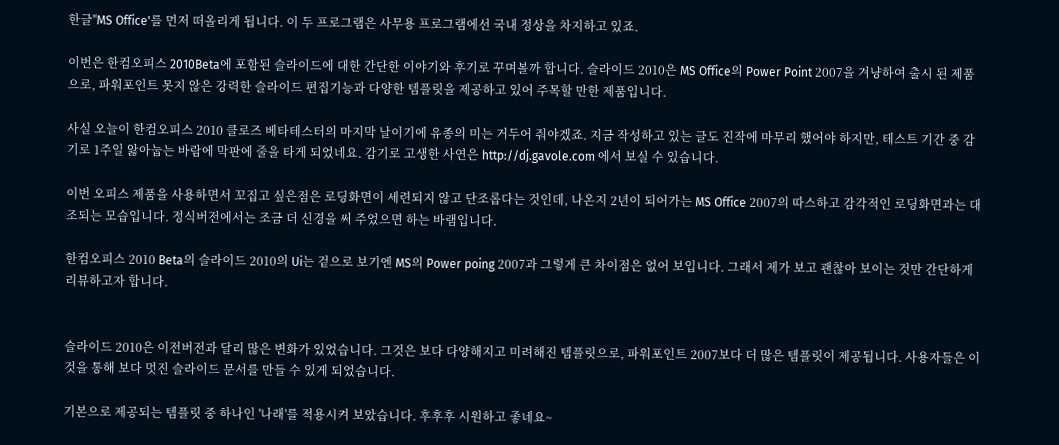한글''MS Office'를 먼저 떠올리게 됩니다. 이 두 프로그램은 사무용 프로그램에선 국내 정상을 차지하고 있죠.

이번은 한컴오피스 2010Beta에 포함된 슬라이드에 대한 간단한 이야기와 후기로 꾸며볼까 합니다. 슬라이드 2010은 MS Office의 Power Point 2007을 겨냥하여 출시 된 제품으로, 파워포인트 못지 않은 강력한 슬라이드 편집기능과 다양한 템플릿을 제공하고 있어 주목할 만한 제품입니다.

사실 오늘이 한컴오피스 2010 클로즈 베타테스터의 마지막 날이기에 유종의 미는 거두어 줘야겠죠. 지금 작성하고 있는 글도 진작에 마무리 했어야 하지만, 테스트 기간 중 감기로 1주일 앓아눕는 바람에 막판에 줄을 타게 되었네요. 감기로 고생한 사연은 http://dj.gavole.com 에서 보실 수 있습니다.

이번 오피스 제품을 사용하면서 꼬집고 싶은점은 로딩화면이 세련되지 않고 단조롭다는 것인데, 나온지 2년이 되어가는 MS Office 2007의 따스하고 감각적인 로딩화면과는 대조되는 모습입니다. 정식버전에서는 조금 더 신경을 써 주었으면 하는 바램입니다.

한컴오피스 2010 Beta의 슬라이드 2010의 Ui는 겉으로 보기엔 MS의 Power poing 2007과 그렇게 큰 차이점은 없어 보입니다. 그래서 제가 보고 괜찮아 보이는 것만 간단하게 리뷰하고자 합니다.


슬라이드 2010은 이전버전과 달리 많은 변화가 있었습니다. 그것은 보다 다양해지고 미려해진 템플릿으로, 파워포인트 2007보다 더 많은 템플릿이 제공됩니다. 사용자들은 이 것을 통해 보다 멋진 슬라이드 문서를 만들 수 있게 되었습니다.

기본으로 제공되는 템플릿 중 하나인 '나래'를 적용시켜 보았습니다. 후후후 시원하고 좋네요~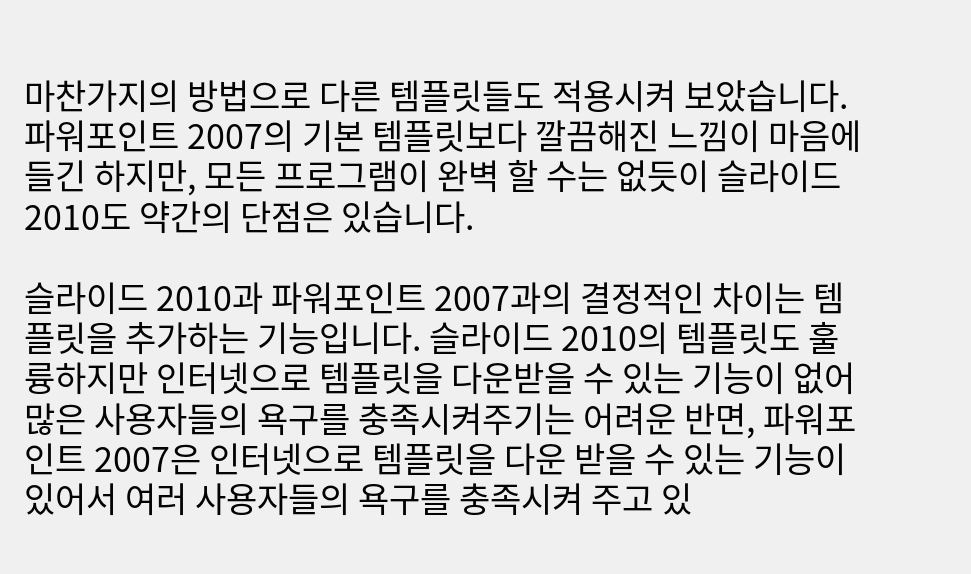마찬가지의 방법으로 다른 템플릿들도 적용시켜 보았습니다. 파워포인트 2007의 기본 템플릿보다 깔끔해진 느낌이 마음에 들긴 하지만, 모든 프로그램이 완벽 할 수는 없듯이 슬라이드2010도 약간의 단점은 있습니다.

슬라이드 2010과 파워포인트 2007과의 결정적인 차이는 템플릿을 추가하는 기능입니다. 슬라이드 2010의 템플릿도 훌륭하지만 인터넷으로 템플릿을 다운받을 수 있는 기능이 없어 많은 사용자들의 욕구를 충족시켜주기는 어려운 반면, 파워포인트 2007은 인터넷으로 템플릿을 다운 받을 수 있는 기능이 있어서 여러 사용자들의 욕구를 충족시켜 주고 있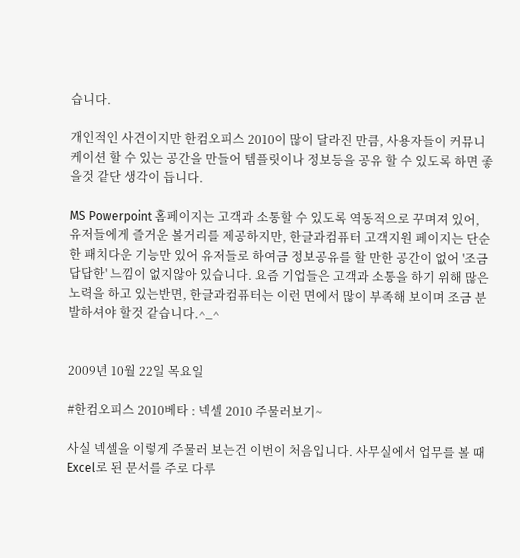습니다.

개인적인 사견이지만 한컴오피스 2010이 많이 달라진 만큼, 사용자들이 커뮤니케이션 할 수 있는 공간을 만들어 템플릿이나 정보등을 공유 할 수 있도록 하면 좋을것 같단 생각이 듭니다.

MS Powerpoint 홈페이지는 고객과 소통할 수 있도록 역동적으로 꾸며져 있어, 유저들에게 즐거운 볼거리를 제공하지만, 한글과컴퓨터 고객지원 페이지는 단순한 패치다운 기능만 있어 유저들로 하여금 정보공유를 할 만한 공간이 없어 '조금 답답한' 느낌이 없지않아 있습니다. 요즘 기업들은 고객과 소통을 하기 위해 많은 노력을 하고 있는반면, 한글과컴퓨터는 이런 면에서 많이 부족해 보이며 조금 분발하셔야 할것 같습니다.^_^


2009년 10월 22일 목요일

#한컴오피스 2010베타 : 넥셀 2010 주물러보기~

사실 넥셀을 이렇게 주물러 보는건 이번이 처음입니다. 사무실에서 업무를 볼 때 Excel로 된 문서를 주로 다루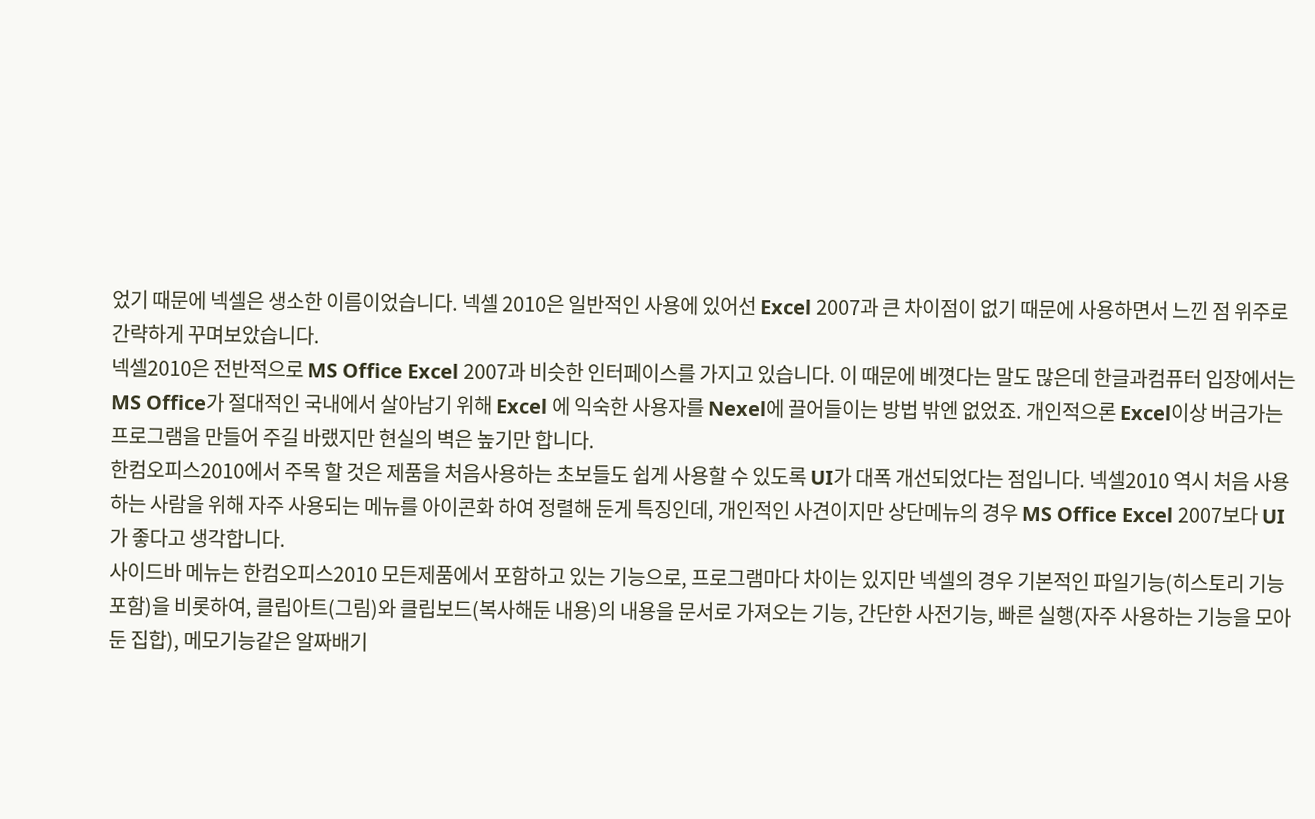었기 때문에 넥셀은 생소한 이름이었습니다. 넥셀 2010은 일반적인 사용에 있어선 Excel 2007과 큰 차이점이 없기 때문에 사용하면서 느낀 점 위주로 간략하게 꾸며보았습니다.
넥셀2010은 전반적으로 MS Office Excel 2007과 비슷한 인터페이스를 가지고 있습니다. 이 때문에 베꼇다는 말도 많은데 한글과컴퓨터 입장에서는 MS Office가 절대적인 국내에서 살아남기 위해 Excel 에 익숙한 사용자를 Nexel에 끌어들이는 방법 밖엔 없었죠. 개인적으론 Excel이상 버금가는 프로그램을 만들어 주길 바랬지만 현실의 벽은 높기만 합니다.
한컴오피스2010에서 주목 할 것은 제품을 처음사용하는 초보들도 쉽게 사용할 수 있도록 UI가 대폭 개선되었다는 점입니다. 넥셀2010 역시 처음 사용하는 사람을 위해 자주 사용되는 메뉴를 아이콘화 하여 정렬해 둔게 특징인데, 개인적인 사견이지만 상단메뉴의 경우 MS Office Excel 2007보다 UI가 좋다고 생각합니다.
사이드바 메뉴는 한컴오피스2010 모든제품에서 포함하고 있는 기능으로, 프로그램마다 차이는 있지만 넥셀의 경우 기본적인 파일기능(히스토리 기능 포함)을 비롯하여, 클립아트(그림)와 클립보드(복사해둔 내용)의 내용을 문서로 가져오는 기능, 간단한 사전기능, 빠른 실행(자주 사용하는 기능을 모아둔 집합), 메모기능같은 알짜배기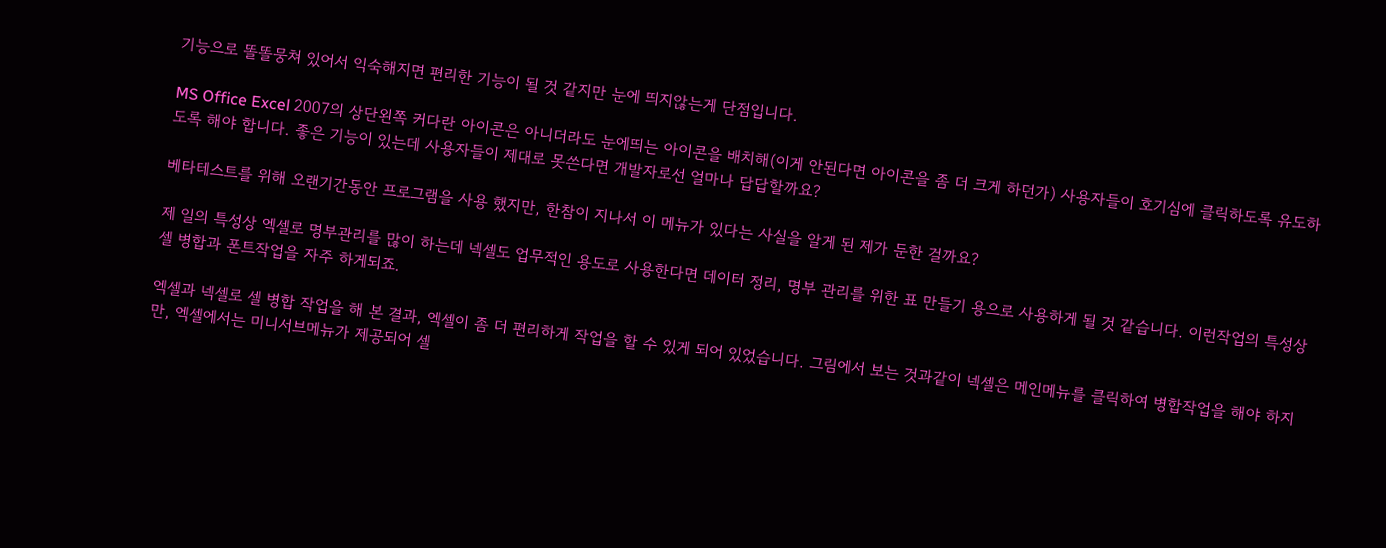기능으로 똘똘뭉쳐 있어서 익숙해지면 편리한 기능이 될 것 같지만 눈에 띄지않는게 단점입니다.

MS Office Excel 2007의 상단왼쪽 커다란 아이콘은 아니더라도 눈에띄는 아이콘을 배치해(이게 안된다면 아이콘을 좀 더 크게 하던가) 사용자들이 호기심에 클릭하도록 유도하도록 해야 합니다. 좋은 기능이 있는데 사용자들이 제대로 못쓴다면 개발자로선 얼마나 답답할까요?

베타테스트를 위해 오랜기간동안 프로그램을 사용 했지만, 한참이 지나서 이 메뉴가 있다는 사실을 알게 된 제가 둔한 걸까요?

제 일의 특성상 엑셀로 명부관리를 많이 하는데 넥셀도 업무적인 용도로 사용한다면 데이터 정리, 명부 관리를 위한 표 만들기 용으로 사용하게 될 것 같습니다. 이런작업의 특성상 셀 병합과 폰트작업을 자주 하게되죠.

엑셀과 넥셀로 셀 병합 작업을 해 본 결과, 엑셀이 좀 더 편리하게 작업을 할 수 있게 되어 있었습니다. 그림에서 보는 것과같이 넥셀은 메인메뉴를 클릭하여 병합작업을 해야 하지만, 엑셀에서는 미니서브메뉴가 제공되어 셀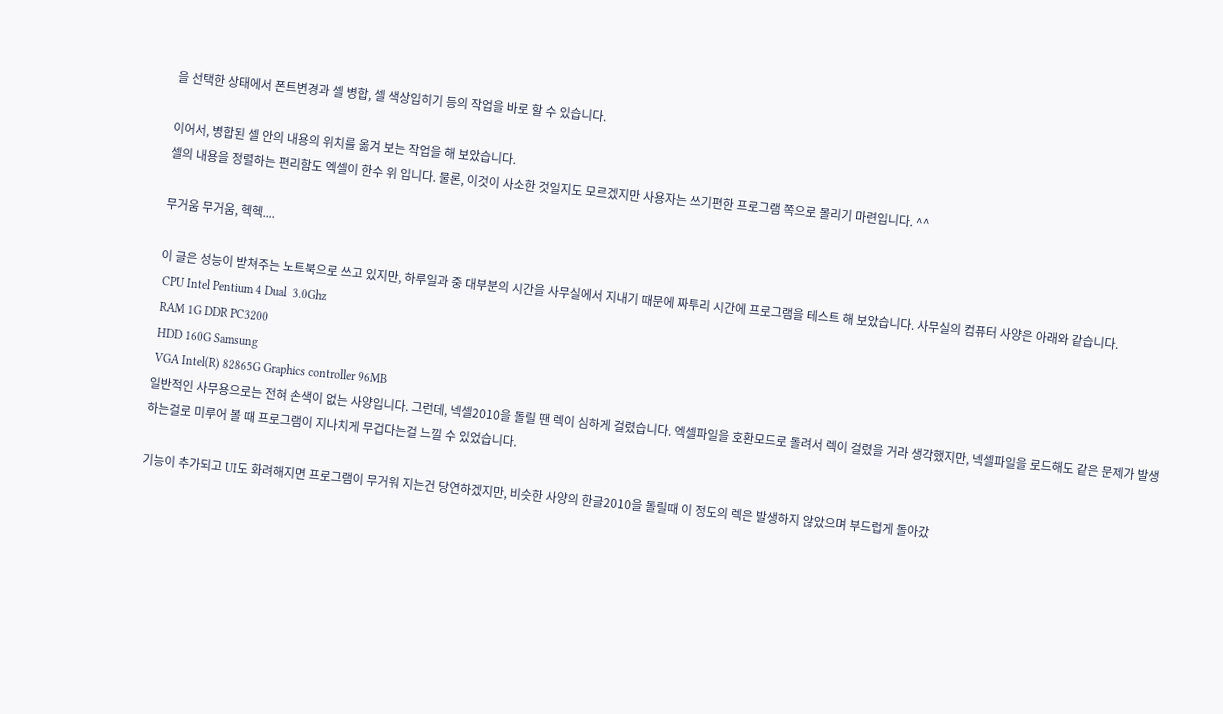을 선택한 상태에서 폰트변경과 셀 병합, 셀 색상입히기 등의 작업을 바로 할 수 있습니다.

이어서, 병합된 셀 안의 내용의 위치를 옮겨 보는 작업을 해 보았습니다.
셀의 내용을 정렬하는 편리함도 엑셀이 한수 위 입니다. 물론, 이것이 사소한 것일지도 모르겠지만 사용자는 쓰기편한 프로그램 쪽으로 몰리기 마련입니다. ^^

무거움 무거움, 헥헥....

이 글은 성능이 받쳐주는 노트북으로 쓰고 있지만, 하루일과 중 대부분의 시간을 사무실에서 지내기 때문에 짜투리 시간에 프로그램을 테스트 해 보았습니다. 사무실의 컴퓨터 사양은 아래와 같습니다.
 CPU Intel Pentium 4 Dual  3.0Ghz
 RAM 1G DDR PC3200
 HDD 160G Samsung
 VGA Intel(R) 82865G Graphics controller 96MB
일반적인 사무용으로는 전혀 손색이 없는 사양입니다. 그런데, 넥셀2010을 돌릴 땐 렉이 심하게 걸렸습니다. 엑셀파일을 호환모드로 돌려서 렉이 걸렸을 거라 생각했지만, 넥셀파일을 로드해도 같은 문제가 발생하는걸로 미루어 볼 때 프로그램이 지나치게 무겁다는걸 느낄 수 있었습니다.

기능이 추가되고 UI도 화려해지면 프로그램이 무거워 지는건 당연하겠지만, 비슷한 사양의 한글2010을 돌릴때 이 정도의 렉은 발생하지 않았으며 부드럽게 돌아갔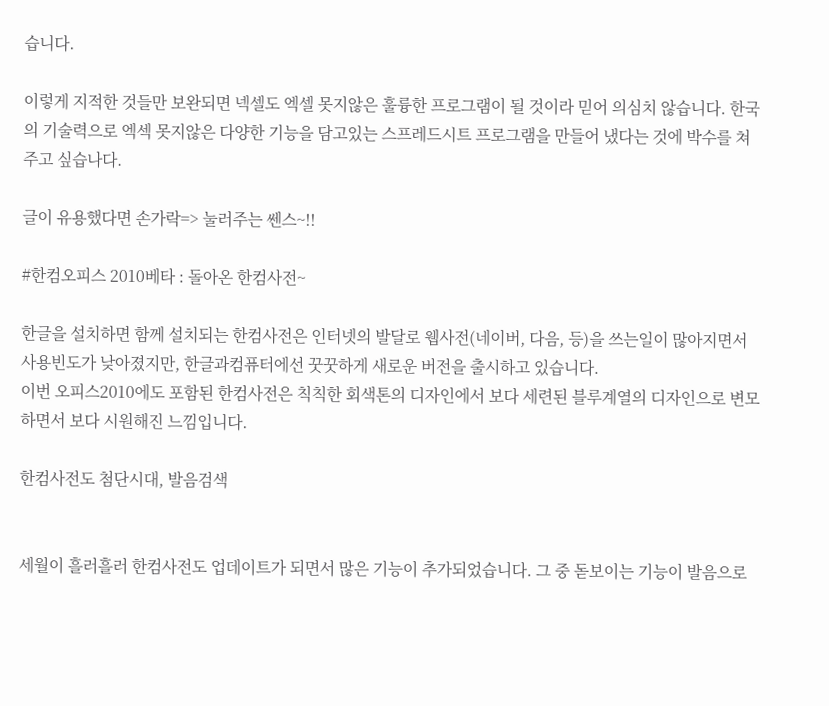습니다.

이렇게 지적한 것들만 보완되면 넥셀도 엑셀 못지않은 훌륭한 프로그램이 될 것이라 믿어 의심치 않습니다. 한국의 기술력으로 엑섹 못지않은 다양한 기능을 담고있는 스프레드시트 프로그램을 만들어 냈다는 것에 박수를 쳐 주고 싶습나다.

글이 유용했다면 손가락=> 눌러주는 쎈스~!!

#한컴오피스 2010베타 : 돌아온 한컴사전~

한글을 설치하면 함께 설치되는 한컴사전은 인터넷의 발달로 웹사전(네이버, 다음, 등)을 쓰는일이 많아지면서 사용빈도가 낮아졌지만, 한글과컴퓨터에선 꿋꿋하게 새로운 버전을 출시하고 있습니다.
이번 오피스2010에도 포함된 한컴사전은 칙칙한 회색톤의 디자인에서 보다 세련된 블루계열의 디자인으로 변모하면서 보다 시원해진 느낌입니다.

한컴사전도 첨단시대, 발음검색


세월이 흘러흘러 한컴사전도 업데이트가 되면서 많은 기능이 추가되었습니다. 그 중 돋보이는 기능이 발음으로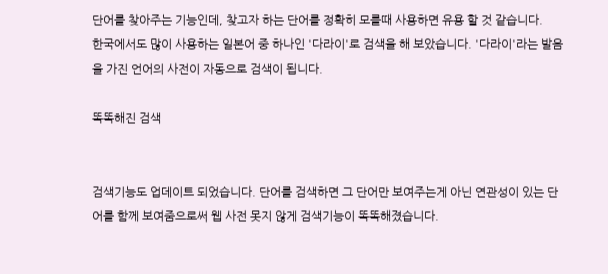단어를 찾아주는 기능인데, 찾고자 하는 단어를 정확히 모를때 사용하면 유용 할 것 같습니다.
한국에서도 많이 사용하는 일본어 중 하나인 '다라이'로 검색을 해 보았습니다. '다라이'라는 발음을 가진 언어의 사전이 자동으로 검색이 됩니다.

똑똑해진 검색


검색기능도 업데이트 되었습니다. 단어를 검색하면 그 단어만 보여주는게 아닌 연관성이 있는 단어를 함께 보여줌으로써 웹 사전 못지 않게 검색기능이 똑똑해졌습니다.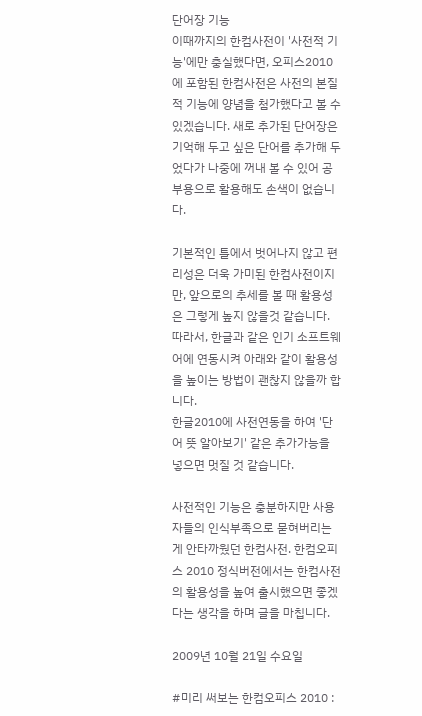단어장 기능
이때까지의 한컴사전이 '사전적 기능'에만 충실했다면, 오피스2010에 포함된 한컴사전은 사전의 본질적 기능에 양념을 첨가했다고 볼 수 있겠습니다. 새로 추가된 단어장은 기억해 두고 싶은 단어를 추가해 두었다가 나중에 꺼내 볼 수 있어 공부용으로 활용해도 손색이 없습니다.

기본적인 틀에서 벗어나지 않고 편리성은 더욱 가미된 한컴사전이지만, 앞으로의 추세를 볼 때 활용성은 그렇게 높지 않을것 같습니다. 따라서, 한글과 같은 인기 소프트웨어에 연동시켜 아래와 같이 활용성을 높이는 방법이 괜찮지 않을까 합니다.
한글2010에 사전연동을 하여 '단어 뜻 알아보기' 같은 추가가능을 넣으면 멋질 것 같습니다.

사전적인 기능은 충분하지만 사용자들의 인식부족으로 묻혀버리는게 안타까웠던 한컴사전. 한컴오피스 2010 정식버전에서는 한컴사전의 활용성을 높여 출시했으면 좋겠다는 생각을 하며 글을 마칩니다.

2009년 10월 21일 수요일

#미리 써보는 한컴오피스 2010 :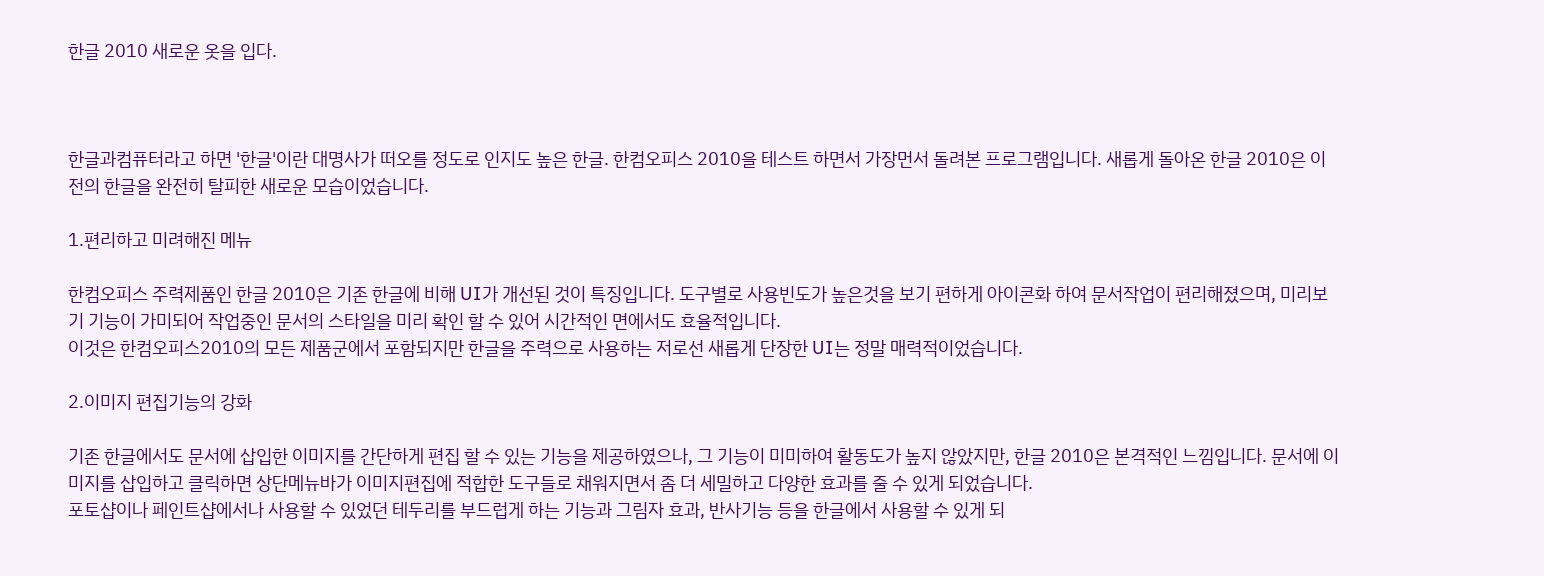한글 2010 새로운 옷을 입다.



한글과컴퓨터라고 하면 '한글'이란 대명사가 떠오를 정도로 인지도 높은 한글. 한컴오피스 2010을 테스트 하면서 가장먼서 돌려본 프로그램입니다. 새롭게 돌아온 한글 2010은 이전의 한글을 완전히 탈피한 새로운 모습이었습니다.

1.편리하고 미려해진 메뉴

한컴오피스 주력제품인 한글 2010은 기존 한글에 비해 UI가 개선된 것이 특징입니다. 도구별로 사용빈도가 높은것을 보기 편하게 아이콘화 하여 문서작업이 편리해졌으며, 미리보기 기능이 가미되어 작업중인 문서의 스타일을 미리 확인 할 수 있어 시간적인 면에서도 효율적입니다.
이것은 한컴오피스2010의 모든 제품군에서 포함되지만 한글을 주력으로 사용하는 저로선 새롭게 단장한 UI는 정말 매력적이었습니다.

2.이미지 편집기능의 강화

기존 한글에서도 문서에 삽입한 이미지를 간단하게 편집 할 수 있는 기능을 제공하였으나, 그 기능이 미미하여 활동도가 높지 않았지만, 한글 2010은 본격적인 느낌입니다. 문서에 이미지를 삽입하고 클릭하면 상단메뉴바가 이미지편집에 적합한 도구들로 채워지면서 좀 더 세밀하고 다양한 효과를 줄 수 있게 되었습니다.
포토샵이나 페인트샵에서나 사용할 수 있었던 테두리를 부드럽게 하는 기능과 그림자 효과, 반사기능 등을 한글에서 사용할 수 있게 되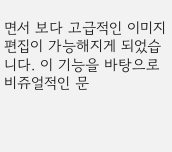면서 보다 고급적인 이미지 편집이 가능해지게 되었습니다. 이 기능을 바탕으로  비쥬얼적인 문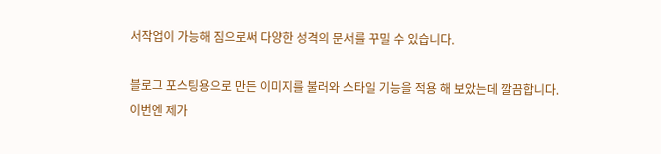서작업이 가능해 짐으로써 다양한 성격의 문서를 꾸밀 수 있습니다.

블로그 포스팅용으로 만든 이미지를 불러와 스타일 기능을 적용 해 보았는데 깔끔합니다.
이번엔 제가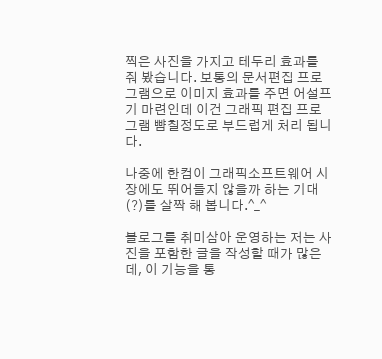찍은 사진을 가지고 테두리 효과를 줘 봤습니다. 보통의 문서편집 프로그램으로 이미지 효과를 주면 어설프기 마련인데 이건 그래픽 편집 프로그램 뺨칠정도로 부드럽게 처리 됩니다.

나중에 한컴이 그래픽소프트웨어 시장에도 뛰어들지 않을까 하는 기대(?)를 살짝 해 봅니다.^_^

블로그를 취미삼아 운영하는 저는 사진을 포함한 글을 작성할 때가 많은데, 이 기능을 통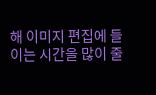해 이미지 편집에 들이는 시간을 많이 줄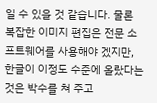일 수 있을 것 같습니다. 물론 복잡한 이미지 편집은 전문 소프트웨어를 사용해야 겠지만, 한글이 이정도 수준에 올랐다는 것은 박수를 쳐 주고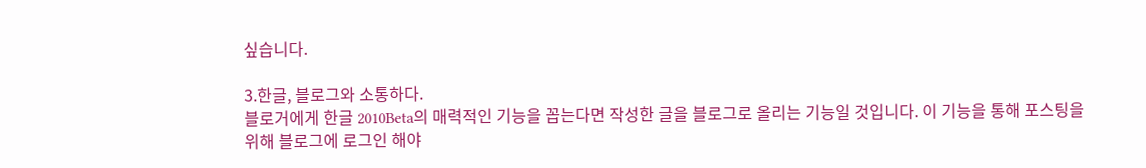싶습니다.

3.한글, 블로그와 소통하다.
블로거에게 한글 2010Beta의 매력적인 기능을 꼽는다면 작성한 글을 블로그로 올리는 기능일 것입니다. 이 기능을 통해 포스팅을 위해 블로그에 로그인 해야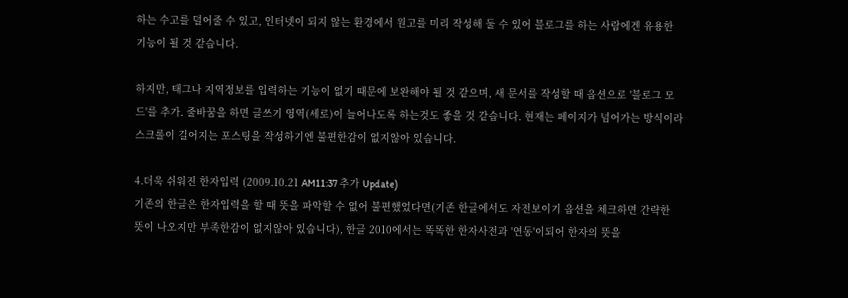하는 수고를 덜어줄 수 있고, 인터넷이 되지 않는 환경에서 원고를 미리 작성해 둘 수 있어 블로그를 하는 사람에겐 유용한 기능이 될 것 같습니다.

하지만, 태그나 지역정보를 입력하는 기능이 없기 때문에 보완해야 될 것 같으며, 새 문서를 작성할 때 옵션으로 '블로그 모드'를 추가. 줄바꿈을 하면 글쓰기 영역(세로)이 늘어나도록 하는것도 좋을 것 같습니다. 현재는 페이지가 넘어가는 방식이라 스크롤이 길어지는 포스팅을 작성하기엔 불편한감이 없지않아 있습니다.

4.더욱 쉬워진 한자입력 (2009.10.21 AM11:37 추가 Update)
기존의 한글은 한자입력을 할 때 뜻을 파악할 수 없어 불편했었다면(기존 한글에서도 자전보이기 옵션을 체크하면 간략한 뜻이 나오지만 부족한감이 없지않아 있습니다), 한글 2010에서는 똑똑한 한자사전과 '연동'이되어 한자의 뜻을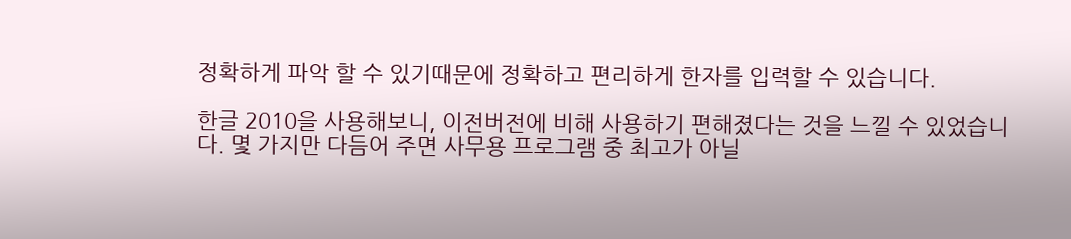정확하게 파악 할 수 있기때문에 정확하고 편리하게 한자를 입력할 수 있습니다.

한글 2010을 사용해보니, 이전버전에 비해 사용하기 편해졌다는 것을 느낄 수 있었습니다. 몇 가지만 다듬어 주면 사무용 프로그램 중 최고가 아닐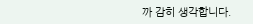까 감히 생각합니다.